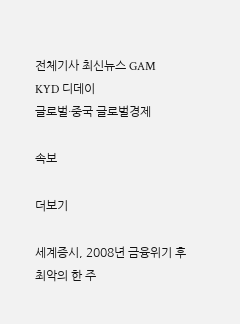전체기사 최신뉴스 GAM
KYD 디데이
글로벌·중국 글로벌경제

속보

더보기

세계증시, 2008년 금융위기 후 최악의 한 주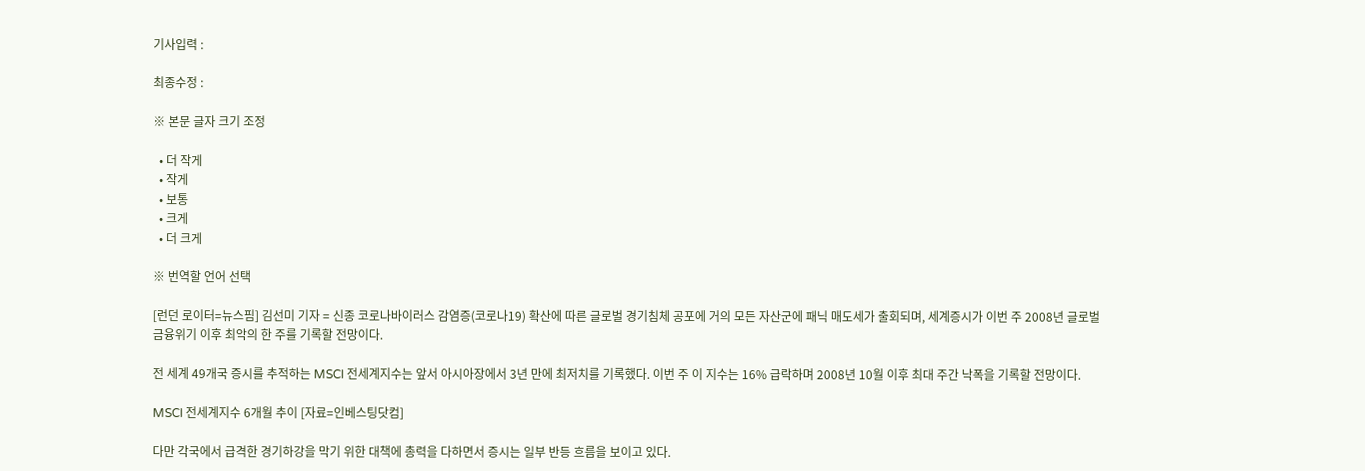기사입력 :

최종수정 :

※ 본문 글자 크기 조정

  • 더 작게
  • 작게
  • 보통
  • 크게
  • 더 크게

※ 번역할 언어 선택

[런던 로이터=뉴스핌] 김선미 기자 = 신종 코로나바이러스 감염증(코로나19) 확산에 따른 글로벌 경기침체 공포에 거의 모든 자산군에 패닉 매도세가 출회되며, 세계증시가 이번 주 2008년 글로벌 금융위기 이후 최악의 한 주를 기록할 전망이다.

전 세계 49개국 증시를 추적하는 MSCI 전세계지수는 앞서 아시아장에서 3년 만에 최저치를 기록했다. 이번 주 이 지수는 16% 급락하며 2008년 10월 이후 최대 주간 낙폭을 기록할 전망이다.

MSCI 전세계지수 6개월 추이 [자료=인베스팅닷컴]

다만 각국에서 급격한 경기하강을 막기 위한 대책에 총력을 다하면서 증시는 일부 반등 흐름을 보이고 있다.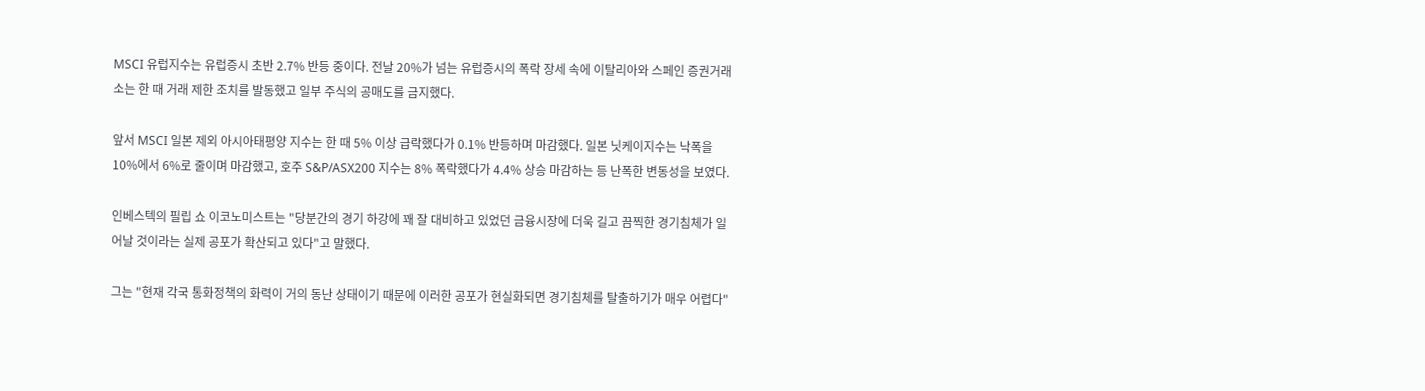MSCI 유럽지수는 유럽증시 초반 2.7% 반등 중이다. 전날 20%가 넘는 유럽증시의 폭락 장세 속에 이탈리아와 스페인 증권거래소는 한 때 거래 제한 조치를 발동했고 일부 주식의 공매도를 금지했다.

앞서 MSCI 일본 제외 아시아태평양 지수는 한 때 5% 이상 급락했다가 0.1% 반등하며 마감했다. 일본 닛케이지수는 낙폭을 10%에서 6%로 줄이며 마감했고, 호주 S&P/ASX200 지수는 8% 폭락했다가 4.4% 상승 마감하는 등 난폭한 변동성을 보였다.

인베스텍의 필립 쇼 이코노미스트는 "당분간의 경기 하강에 꽤 잘 대비하고 있었던 금융시장에 더욱 길고 끔찍한 경기침체가 일어날 것이라는 실제 공포가 확산되고 있다"고 말했다.

그는 "현재 각국 통화정책의 화력이 거의 동난 상태이기 때문에 이러한 공포가 현실화되면 경기침체를 탈출하기가 매우 어렵다"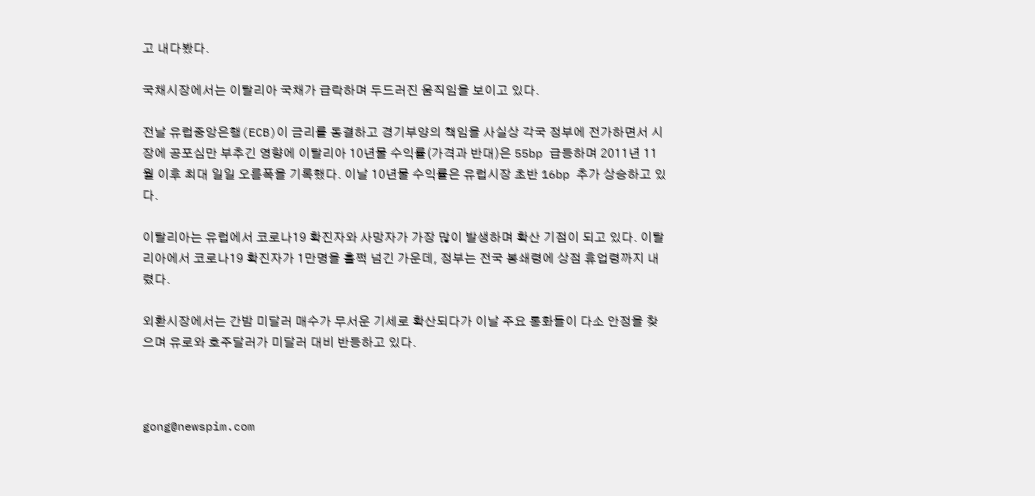고 내다봤다.

국채시장에서는 이탈리아 국채가 급락하며 두드러진 움직임을 보이고 있다.

전날 유럽중앙은행(ECB)이 금리를 동결하고 경기부양의 책임을 사실상 각국 정부에 전가하면서 시장에 공포심만 부추긴 영향에 이탈리아 10년물 수익률(가격과 반대)은 55bp 급등하며 2011년 11월 이후 최대 일일 오름폭을 기록했다. 이날 10년물 수익률은 유럽시장 초반 16bp 추가 상승하고 있다.

이탈리아는 유럽에서 코로나19 확진자와 사망자가 가장 많이 발생하며 확산 기점이 되고 있다. 이탈리아에서 코로나19 확진자가 1만명을 훌쩍 넘긴 가운데, 정부는 전국 봉쇄령에 상점 휴업령까지 내렸다.

외환시장에서는 간밤 미달러 매수가 무서운 기세로 확산되다가 이날 주요 통화들이 다소 안정을 찾으며 유로와 호주달러가 미달러 대비 반등하고 있다.



gong@newspim.com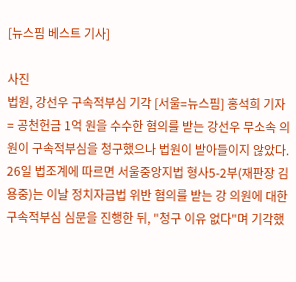[뉴스핌 베스트 기사]

사진
법원, 강선우 구속적부심 기각 [서울=뉴스핌] 홍석희 기자 = 공천헌금 1억 원을 수수한 혐의를 받는 강선우 무소속 의원이 구속적부심을 청구했으나 법원이 받아들이지 않았다. 26일 법조계에 따르면 서울중앙지법 형사5-2부(재판장 김용중)는 이날 정치자금법 위반 혐의를 받는 강 의원에 대한 구속적부심 심문을 진행한 뒤, "청구 이유 없다"며 기각했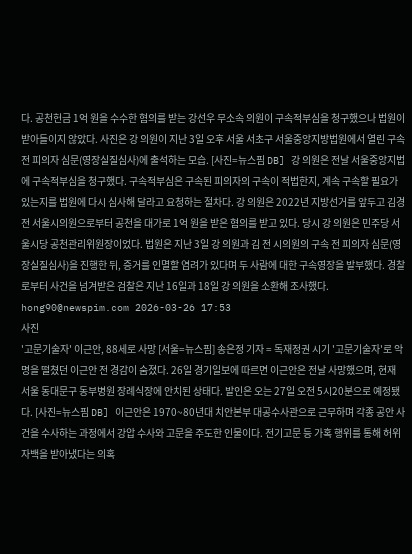다. 공천헌금 1억 원을 수수한 혐의를 받는 강선우 무소속 의원이 구속적부심을 청구했으나 법원이 받아들이지 않았다. 사진은 강 의원이 지난 3일 오후 서울 서초구 서울중앙지방법원에서 열린 구속 전 피의자 심문(영장실질심사)에 출석하는 모습. [사진=뉴스핌 DB] 강 의원은 전날 서울중앙지법에 구속적부심을 청구했다. 구속적부심은 구속된 피의자의 구속이 적법한지, 계속 구속할 필요가 있는지를 법원에 다시 심사해 달라고 요청하는 절차다. 강 의원은 2022년 지방선거를 앞두고 김경 전 서울시의원으로부터 공천을 대가로 1억 원을 받은 혐의를 받고 있다. 당시 강 의원은 민주당 서울시당 공천관리위원장이었다. 법원은 지난 3일 강 의원과 김 전 시의원의 구속 전 피의자 심문(영장실질심사)을 진행한 뒤, 증거를 인멸할 염려가 있다며 두 사람에 대한 구속영장을 발부했다. 경찰로부터 사건을 넘겨받은 검찰은 지난 16일과 18일 강 의원을 소환해 조사했다. hong90@newspim.com 2026-03-26 17:53
사진
'고문기술자' 이근안, 88세로 사망 [서울=뉴스핌] 송은정 기자 = 독재정권 시기 '고문기술자'로 악명을 떨쳤던 이근안 전 경감이 숨졌다. 26일 경기일보에 따르면 이근안은 전날 사망했으며, 현재 서울 동대문구 동부병원 장례식장에 안치된 상태다. 발인은 오는 27일 오전 5시20분으로 예정됐다. [사진=뉴스핌 DB] 이근안은 1970~80년대 치안본부 대공수사관으로 근무하며 각종 공안 사건을 수사하는 과정에서 강압 수사와 고문을 주도한 인물이다. 전기고문 등 가혹 행위를 통해 허위 자백을 받아냈다는 의혹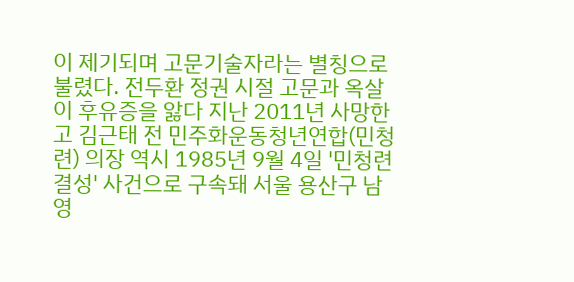이 제기되며 고문기술자라는 별칭으로 불렸다. 전두환 정권 시절 고문과 옥살이 후유증을 앓다 지난 2011년 사망한 고 김근태 전 민주화운동청년연합(민청련) 의장 역시 1985년 9월 4일 '민청련 결성' 사건으로 구속돼 서울 용산구 남영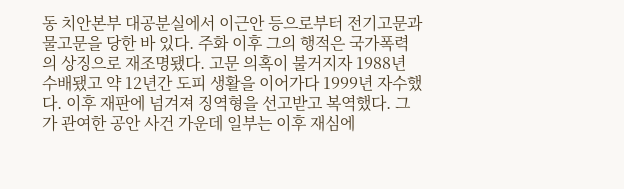동 치안본부 대공분실에서 이근안 등으로부터 전기고문과 물고문을 당한 바 있다. 주화 이후 그의 행적은 국가폭력의 상징으로 재조명됐다. 고문 의혹이 불거지자 1988년 수배됐고 약 12년간 도피 생활을 이어가다 1999년 자수했다. 이후 재판에 넘겨져 징역형을 선고받고 복역했다. 그가 관여한 공안 사건 가운데 일부는 이후 재심에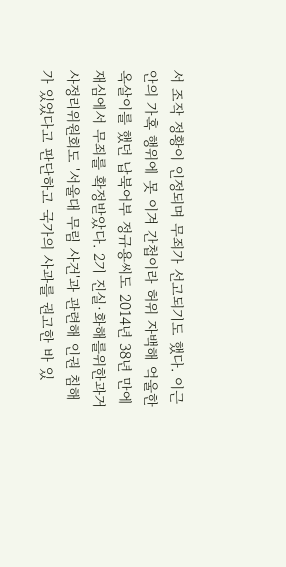서 조작 정황이 인정되며 무죄가 선고되기도 했다. 이근안의 가혹 행위에 못 이겨 간첩이라 허위 자백해 억울한 옥살이를 했던 납북어부 정규용씨도 2014년 38년 만에 재심에서 무죄를 확정받았다. 2기 진실·화해를위한과거사정리위원회도 '서울대 무림 사건'과 관련해 인권 침해가 있었다고 판단하고 국가의 사과를 권고한 바 있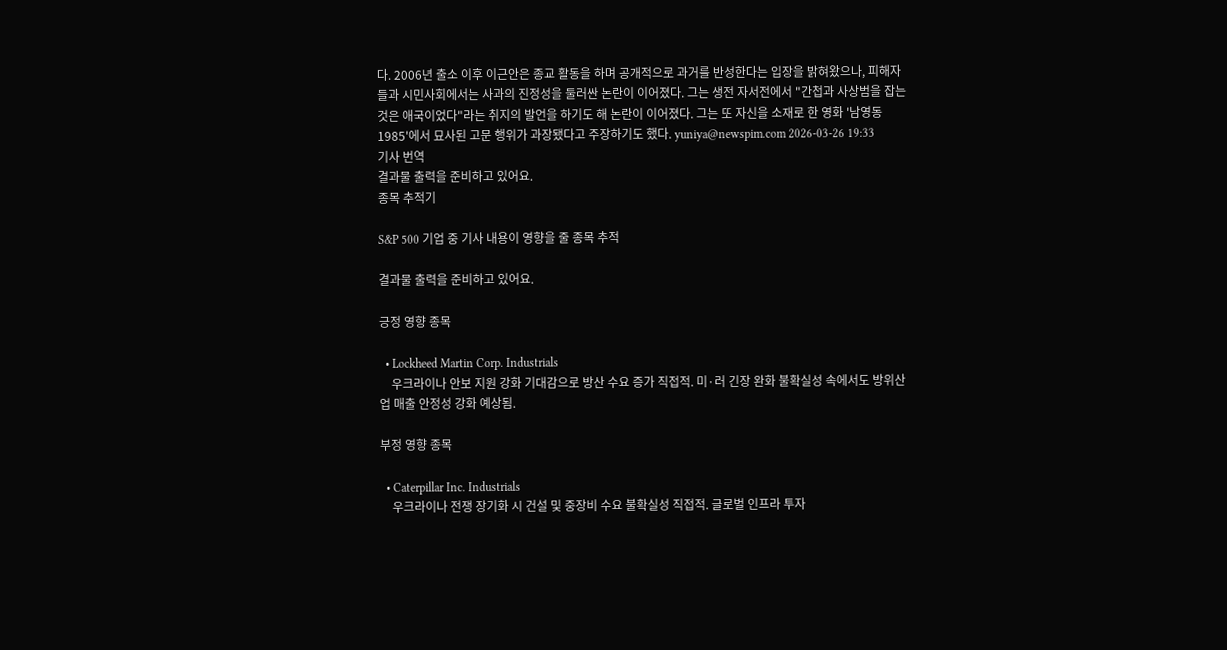다. 2006년 출소 이후 이근안은 종교 활동을 하며 공개적으로 과거를 반성한다는 입장을 밝혀왔으나, 피해자들과 시민사회에서는 사과의 진정성을 둘러싼 논란이 이어졌다. 그는 생전 자서전에서 "간첩과 사상범을 잡는 것은 애국이었다"라는 취지의 발언을 하기도 해 논란이 이어졌다. 그는 또 자신을 소재로 한 영화 '남영동 1985'에서 묘사된 고문 행위가 과장됐다고 주장하기도 했다. yuniya@newspim.com 2026-03-26 19:33
기사 번역
결과물 출력을 준비하고 있어요.
종목 추적기

S&P 500 기업 중 기사 내용이 영향을 줄 종목 추적

결과물 출력을 준비하고 있어요.

긍정 영향 종목

  • Lockheed Martin Corp. Industrials
    우크라이나 안보 지원 강화 기대감으로 방산 수요 증가 직접적. 미·러 긴장 완화 불확실성 속에서도 방위산업 매출 안정성 강화 예상됨.

부정 영향 종목

  • Caterpillar Inc. Industrials
    우크라이나 전쟁 장기화 시 건설 및 중장비 수요 불확실성 직접적. 글로벌 인프라 투자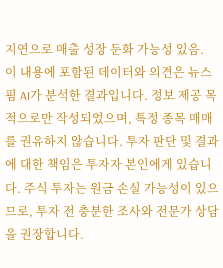지연으로 매출 성장 둔화 가능성 있음.
이 내용에 포함된 데이터와 의견은 뉴스핌 AI가 분석한 결과입니다. 정보 제공 목적으로만 작성되었으며, 특정 종목 매매를 권유하지 않습니다. 투자 판단 및 결과에 대한 책임은 투자자 본인에게 있습니다. 주식 투자는 원금 손실 가능성이 있으므로, 투자 전 충분한 조사와 전문가 상담을 권장합니다.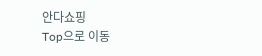안다쇼핑
Top으로 이동